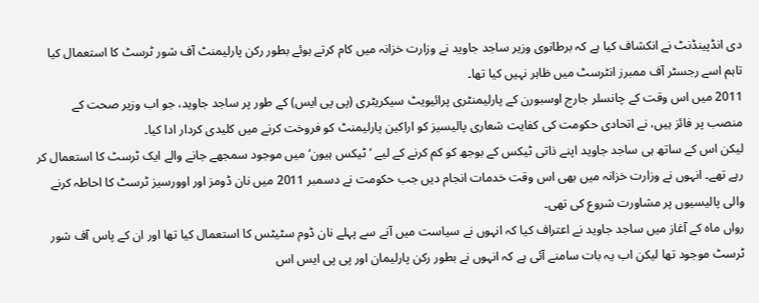دی انڈپینڈنٹ نے انکشاف کیا ہے کہ برطانوی وزیر ساجد جاوید نے وزارت خزانہ میں کام کرتے ہوئے بطور رکن پارلیمنٹ آف شور ٹرسٹ کا استعمال کیا تاہم اسے رجسٹر آف ممبرز انٹرسٹ میں ظاہر نہیں کیا تھا۔
2011 میں اس وقت کے چانسلر جارج اوسبورن کے پارلیمنٹری پرائیویٹ سیکریٹری (پی پی ایس) کے طور پر ساجد جاوید، جو اب وزیر صحت کے منصب پر فائز ہیں، نے اتحادی حکومت کی کفایت شعاری پالیسیز کو اراکین پارلیمنٹ کو فروخت کرنے میں کلیدی کردار ادا کیا۔
لیکن اس کے ساتھ ہی ساجد جاوید اپنے ذاتی ٹیکس کے بوجھ کو کم کرنے کے لیے ’ٹیکس ہیون‘ میں موجود سمجھے جانے والے ایک ٹرسٹ کا استعمال کر رہے تھے۔ انہوں نے وزارت خزانہ میں بھی اس وقت خدمات انجام دیں جب حکومت نے دسمبر 2011 میں نان ڈومز اور اوورسیز ٹرسٹ کا احاطہ کرنے والی پالیسیوں پر مشاورت شروع کی تھی۔
رواں ماہ کے آغاز میں ساجد جاوید نے اعتراف کیا کہ انہوں نے سیاست میں آنے سے پہلے نان ڈوم سٹیٹس کا استعمال کیا تھا اور ان کے پاس آف شور ٹرسٹ موجود تھا لیکن اب یہ بات سامنے آئی ہے کہ انہوں نے بطور رکن پارلیمان اور پی پی ایس اس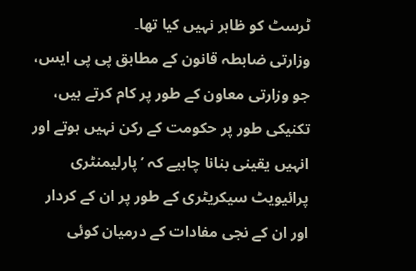ٹرسٹ کو ظاہر نہیں کیا تھا۔
وزارتی ضابطہ قانون کے مطابق پی پی ایس، جو وزارتی معاون کے طور پر کام کرتے ہیں، تکنیکی طور پر حکومت کے رکن نہیں ہوتے اور انہیں یقینی بنانا چاہیے کہ ’پارلیمنٹری پرائیویٹ سیکریٹری کے طور پر ان کے کردار اور ان کے نجی مفادات کے درمیان کوئی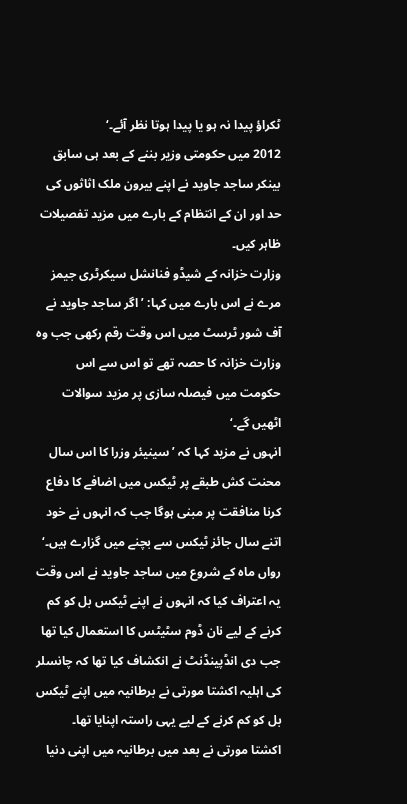ٹکراؤ پیدا نہ ہو یا پیدا ہوتا نظر آئے۔‘
2012 میں حکومتی وزیر بننے کے بعد ہی سابق بینکر ساجد جاوید نے اپنے بیرون ملک اثاثوں کی حد اور ان کے انتظام کے بارے میں مزید تفصیلات ظاہر کیں۔
وزارت خزانہ کے شیڈو فنانشل سیکرٹری جیمز مرے نے اس بارے میں کہا: ’اگر ساجد جاوید نے آف شور ٹرسٹ میں اس وقت رقم رکھی جب وہ وزارت خزانہ کا حصہ تھے تو اس سے اس حکومت میں فیصلہ سازی پر مزید سوالات اٹھیں گے۔‘
انہوں نے مزید کہا کہ ’سینیئر وزرا کا اس سال محنت کش طبقے پر ٹیکس میں اضافے کا دفاع کرنا منافقت پر مبنی ہوگا جب کہ انہوں نے خود اتنے سال جائز ٹیکس سے بچنے میں گزارے ہیں۔‘
رواں ماہ کے شروع میں ساجد جاوید نے اس وقت یہ اعتراف کیا کہ انہوں نے اپنے ٹیکس بل کو کم کرنے کے لیے نان ڈوم سٹیٹس کا استعمال کیا تھا جب دی انڈپینڈنٹ نے انکشاف کیا تھا کہ چانسلر کی اہلیہ اکشتا مورتی نے برطانیہ میں اپنے ٹیکس بل کو کم کرنے کے لیے یہی راستہ اپنایا تھا۔
اکشتا مورتی نے بعد میں برطانیہ میں اپنی دنیا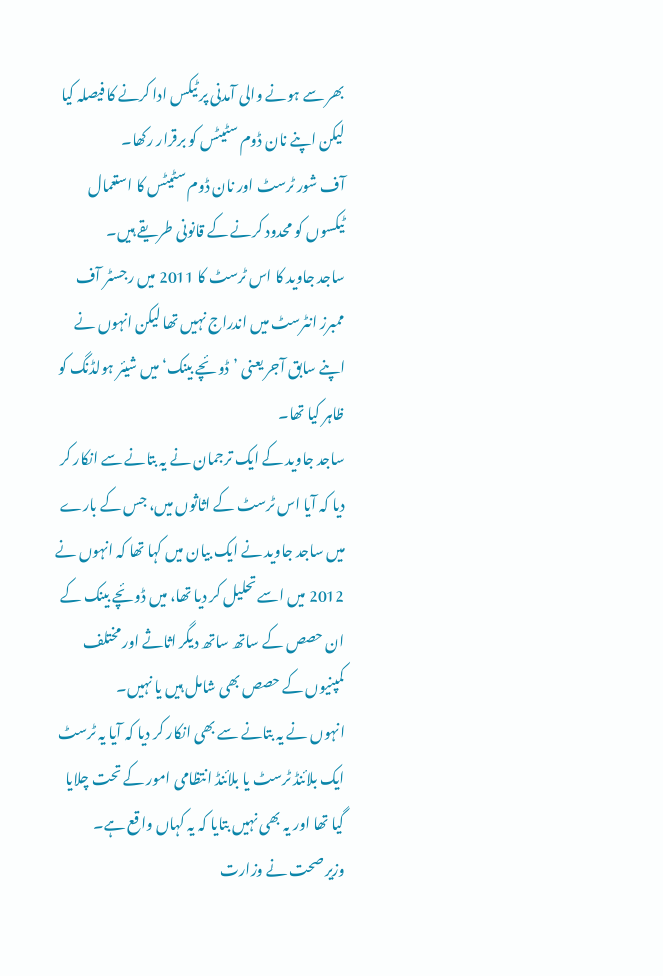بھر سے ہونے والی آمدنی پر ٹیکس ادا کرنے کا فیصلہ کیا لیکن اپنے نان ڈوم سٹیٹس کو برقرار رکھا۔
آف شور ٹرسٹ اور نان ڈوم سٹیٹس کا استعمال ٹیکسوں کو محدود کرنے کے قانونی طریقے ہیں۔
ساجد جاوید کا اس ٹرسٹ کا 2011 میں رجسٹر آف ممبرز انٹرسٹ میں اندراج نہیں تھا لیکن انہوں نے اپنے سابق آجر یعنی ’ڈوئچے بینک‘ میں شیئر ہولڈنگ کو ظاہر کیا تھا۔
ساجد جاوید کے ایک ترجمان نے یہ بتانے سے انکار کر دیا کہ آیا اس ٹرسٹ کے اثاثوں میں، جس کے بارے میں ساجد جاوید نے ایک بیان میں کہا تھا کہ انہوں نے 2012 میں اسے تحلیل کر دیا تھا، میں ڈوئچے بینک کے ان حصص کے ساتھ ساتھ دیگر اثاثے اور مختلف کمپنیوں کے حصص بھی شامل ہیں یا نہیں۔
انہوں نے یہ بتانے سے بھی انکار کر دیا کہ آیا یہ ٹرسٹ ایک بلائنڈ ٹرسٹ یا بلائنڈ انتظامی امور کے تحت چلایا گیا تھا اور یہ بھی نہیں بتایا کہ یہ کہاں واقع ہے۔
وزیر صحت نے وزارت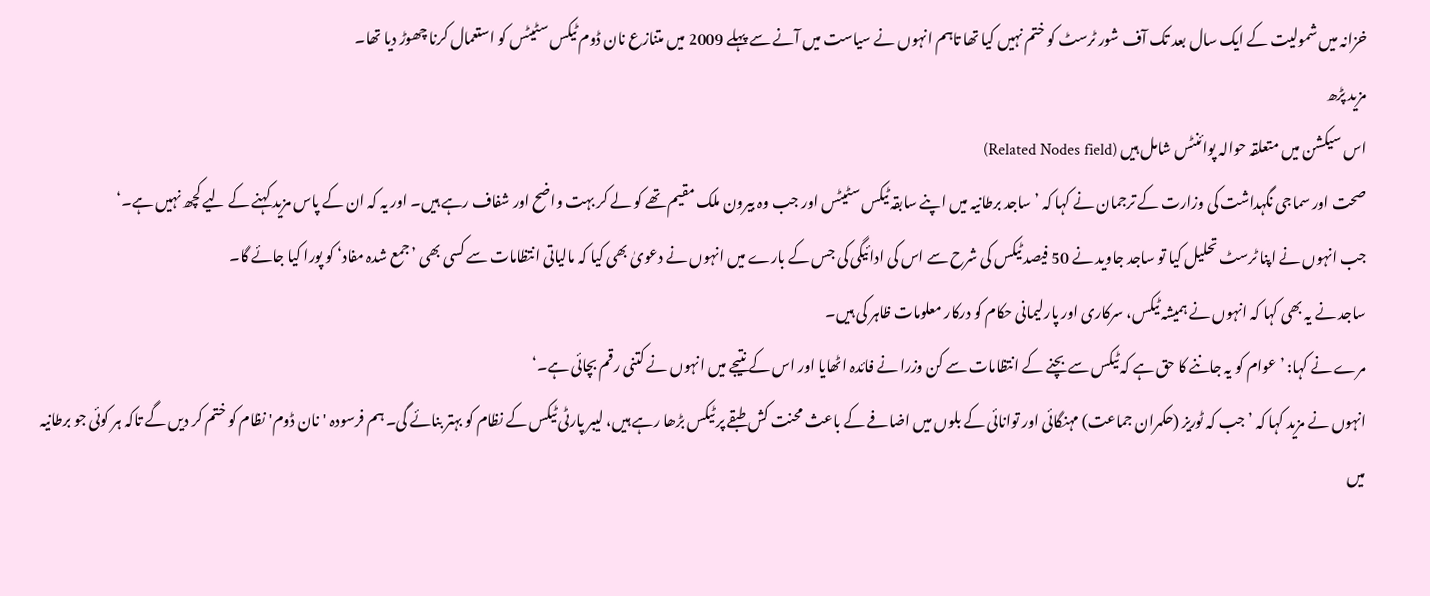خزانہ میں شمولیت کے ایک سال بعد تک آف شور ٹرسٹ کو ختم نہیں کیا تھا تاہم انہوں نے سیاست میں آنے سے پہلے 2009 میں متنازع نان ڈوم ٹیکس سٹیٹس کو استعمال کرنا چھوڑ دیا تھا۔
مزید پڑھ
اس سیکشن میں متعلقہ حوالہ پوائنٹس شامل ہیں (Related Nodes field)
صحت اور سماجی نگہداشت کی وزارت کے ترجمان نے کہا کہ ’ساجد برطانیہ میں اپنے سابقہ ٹیکس سٹیٹس اور جب وہ بیرون ملک مقیم تھے کو لے کر بہت واضح اور شفاف رہے ہیں۔ اور یہ کہ ان کے پاس مزید کہنے کے لیے کچھ نہیں ہے۔‘
جب انہوں نے اپنا ٹرسٹ تحلیل کیا تو ساجد جاوید نے 50 فیصد ٹیکس کی شرح سے اس کی ادائیگی کی جس کے بارے میں انہوں نے دعویٰ بھی کیا کہ مالیاتی انتظامات سے کسی بھی ’جمع شدہ مفاد‘ کو پورا کیا جائے گا۔
ساجد نے یہ بھی کہا کہ انہوں نے ہمیشہ ٹیکس، سرکاری اور پارلیمانی حکام کو درکار معلومات ظاہر کی ہیں۔
مرے نے کہا: ’عوام کو یہ جاننے کا حق ہے کہ ٹیکس سے بچنے کے انتظامات سے کن وزرا نے فائدہ اٹھایا اور اس کے نتیجے میں انہوں نے کتنی رقم بچائی ہے۔‘
انہوں نے مزید کہا کہ ’جب کہ ٹوریز (حکمران جماعت) مہنگائی اور توانائی کے بلوں میں اضافے کے باعث محنت کش طبقے پر ٹیکس بڑھا رہے ہیں، لیبر پارٹی ٹیکس کے نظام کو بہتر بنائے گی۔ ہم فرسودہ 'نان ڈوم' نظام کو ختم کر دیں گے تاکہ ہر کوئی جو برطانیہ میں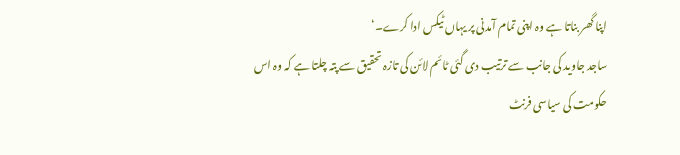اپنا گھر بناتا ہے وہ اپنی تمام آمدنی پر یہاں ٹیکس ادا کرے۔‘
ساجد جاوید کی جانب سے ترتیب دی گئی ٹائم لائن کی تازہ تحقیق سے پتہ چلتا ہے کہ وہ اس حکومت کی سیاسی فرنٹ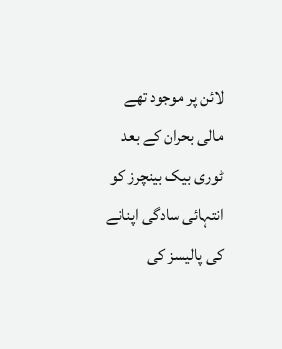لائن پر موجود تھے مالی بحران کے بعد ٹوری بیک بینچرز کو انتہائی سادگی اپنانے کی پالیسز کی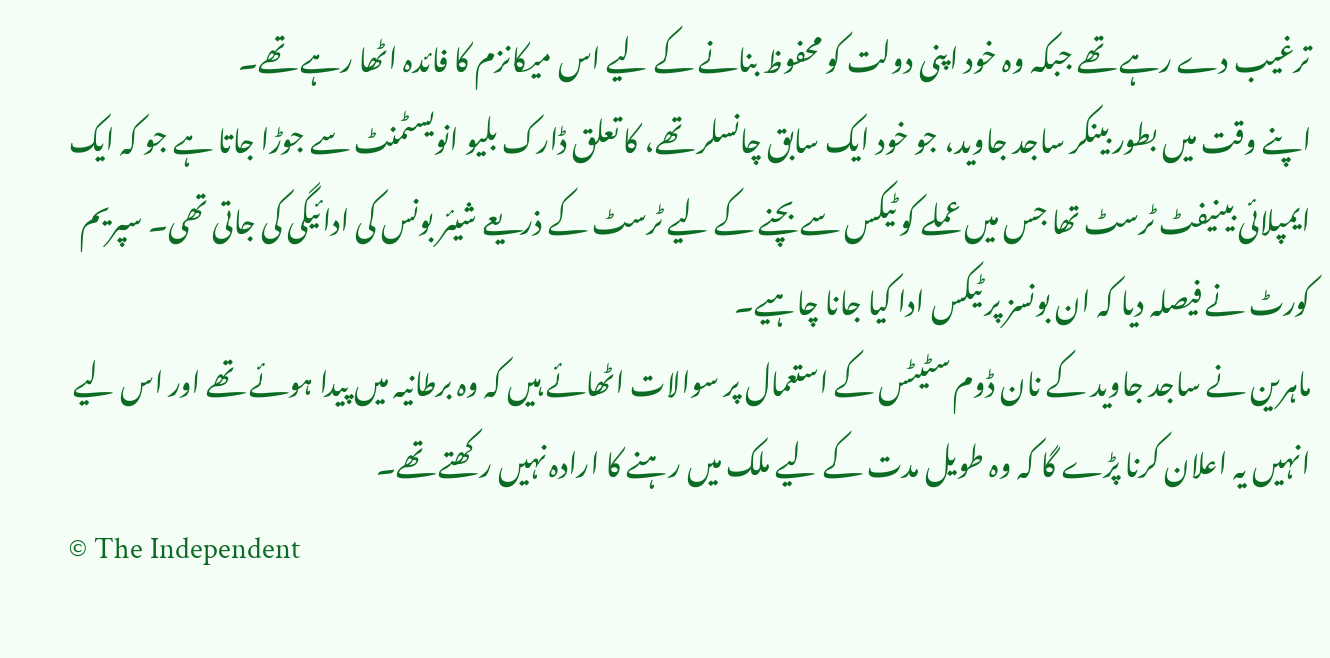ترغیب دے رہے تھے جبکہ وہ خود اپنی دولت کو محفوظ بنانے کے لیے اس میکانزم کا فائدہ اٹھا رہے تھے۔
اپنے وقت میں بطور بینکر ساجد جاوید، جو خود ایک سابق چانسلر تھے، کا تعلق ڈارک بلیو انویسٹمنٹ سے جوڑا جاتا ہے جو کہ ایک ایمپلائی بینیفٹ ٹرسٹ تھا جس میں عملے کو ٹیکس سے بچنے کے لیے ٹرسٹ کے ذریعے شیئر بونس کی ادائیگی کی جاتی تھی۔ سپریم کورٹ نے فیصلہ دیا کہ ان بونسز پر ٹیکس ادا کیا جانا چاہیے۔
ماہرین نے ساجد جاوید کے نان ڈوم سٹیٹس کے استعمال پر سوالات اٹھائے ہیں کہ وہ برطانیہ میں پیدا ہوئے تھے اور اس لیے انہیں یہ اعلان کرنا پڑے گا کہ وہ طویل مدت کے لیے ملک میں رہنے کا ارادہ نہیں رکھتے تھے۔
© The Independent